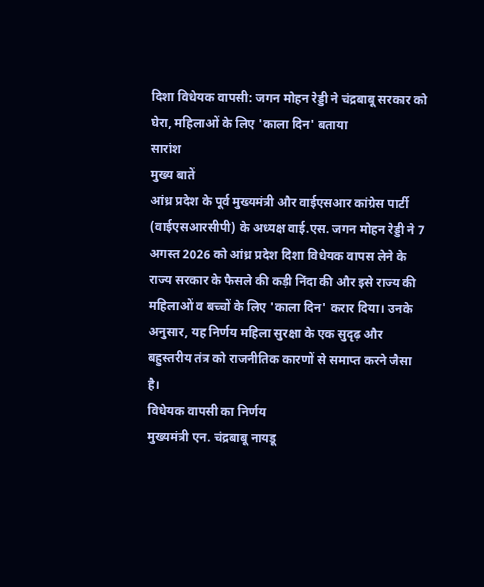दिशा विधेयक वापसी: जगन मोहन रेड्डी ने चंद्रबाबू सरकार को घेरा, महिलाओं के लिए 'काला दिन' बताया
सारांश
मुख्य बातें
आंध्र प्रदेश के पूर्व मुख्यमंत्री और वाईएसआर कांग्रेस पार्टी (वाईएसआरसीपी) के अध्यक्ष वाई.एस. जगन मोहन रेड्डी ने 7 अगस्त 2026 को आंध्र प्रदेश दिशा विधेयक वापस लेने के राज्य सरकार के फैसले की कड़ी निंदा की और इसे राज्य की महिलाओं व बच्चों के लिए 'काला दिन' करार दिया। उनके अनुसार, यह निर्णय महिला सुरक्षा के एक सुदृढ़ और बहुस्तरीय तंत्र को राजनीतिक कारणों से समाप्त करने जैसा है।
विधेयक वापसी का निर्णय
मुख्यमंत्री एन. चंद्रबाबू नायडू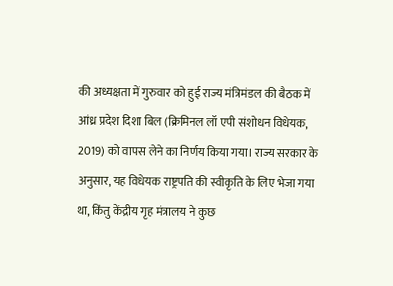की अध्यक्षता में गुरुवार को हुई राज्य मंत्रिमंडल की बैठक में आंध्र प्रदेश दिशा बिल (क्रिमिनल लॉ एपी संशोधन विधेयक, 2019) को वापस लेने का निर्णय किया गया। राज्य सरकार के अनुसार, यह विधेयक राष्ट्रपति की स्वीकृति के लिए भेजा गया था, किंतु केंद्रीय गृह मंत्रालय ने कुछ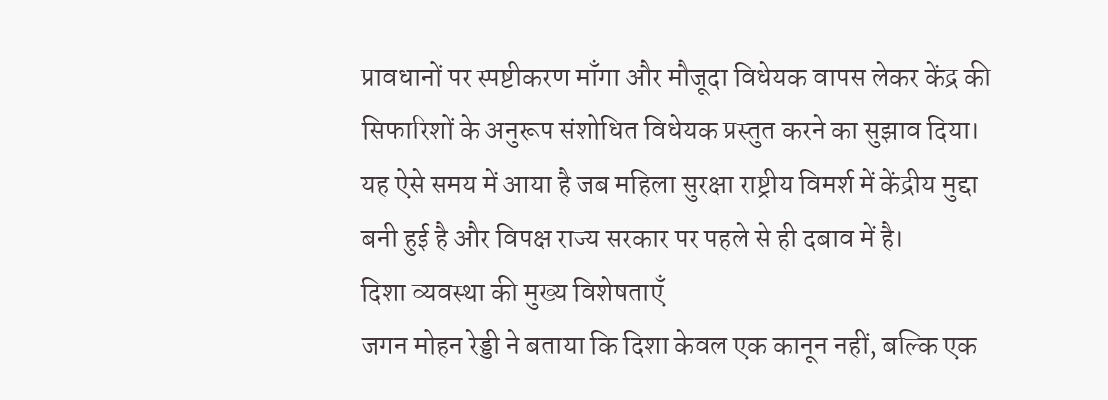प्रावधानों पर स्पष्टीकरण माँगा और मौजूदा विधेयक वापस लेकर केंद्र की सिफारिशों के अनुरूप संशोधित विधेयक प्रस्तुत करने का सुझाव दिया।
यह ऐसे समय में आया है जब महिला सुरक्षा राष्ट्रीय विमर्श में केंद्रीय मुद्दा बनी हुई है और विपक्ष राज्य सरकार पर पहले से ही दबाव में है।
दिशा व्यवस्था की मुख्य विशेषताएँ
जगन मोहन रेड्डी ने बताया कि दिशा केवल एक कानून नहीं, बल्कि एक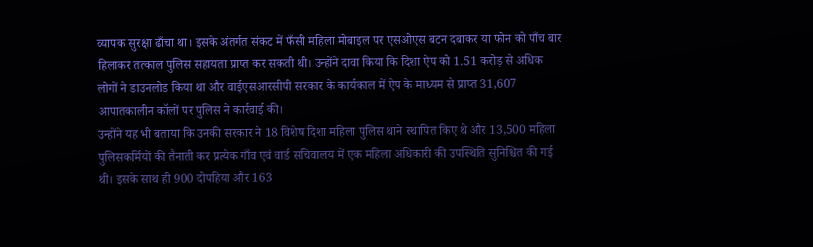व्यापक सुरक्षा ढाँचा था। इसके अंतर्गत संकट में फँसी महिला मोबाइल पर एसओएस बटन दबाकर या फोन को पाँच बार हिलाकर तत्काल पुलिस सहायता प्राप्त कर सकती थी। उन्होंने दावा किया कि दिशा ऐप को 1.51 करोड़ से अधिक लोगों ने डाउनलोड किया था और वाईएसआरसीपी सरकार के कार्यकाल में ऐप के माध्यम से प्राप्त 31,607 आपातकालीन कॉलों पर पुलिस ने कार्रवाई की।
उन्होंने यह भी बताया कि उनकी सरकार ने 18 विशेष दिशा महिला पुलिस थाने स्थापित किए थे और 13,500 महिला पुलिसकर्मियों की तैनाती कर प्रत्येक गाँव एवं वार्ड सचिवालय में एक महिला अधिकारी की उपस्थिति सुनिश्चित की गई थी। इसके साथ ही 900 दोपहिया और 163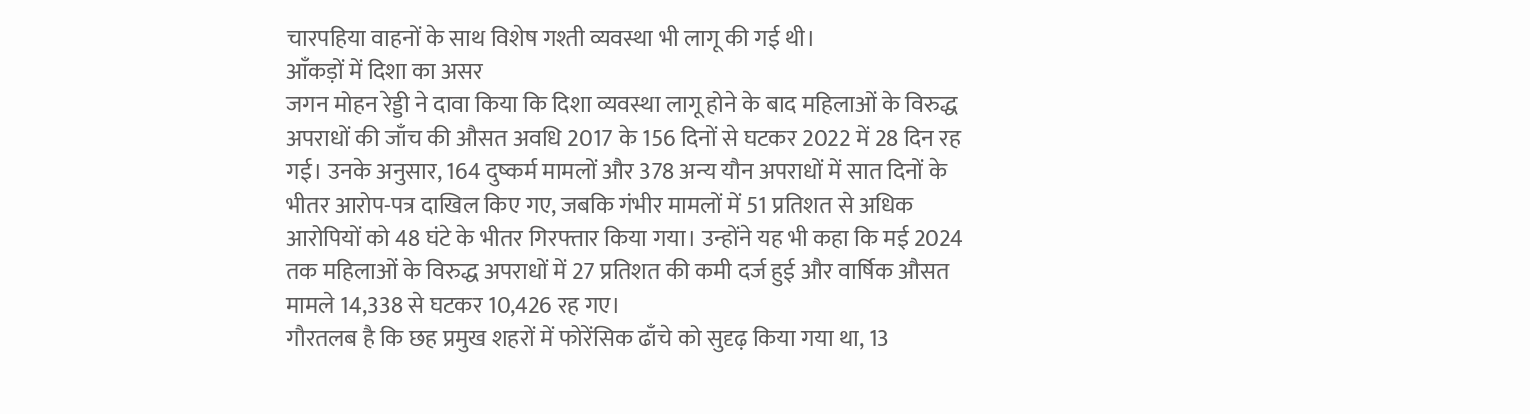चारपहिया वाहनों के साथ विशेष गश्ती व्यवस्था भी लागू की गई थी।
आँकड़ों में दिशा का असर
जगन मोहन रेड्डी ने दावा किया कि दिशा व्यवस्था लागू होने के बाद महिलाओं के विरुद्ध अपराधों की जाँच की औसत अवधि 2017 के 156 दिनों से घटकर 2022 में 28 दिन रह गई। उनके अनुसार, 164 दुष्कर्म मामलों और 378 अन्य यौन अपराधों में सात दिनों के भीतर आरोप-पत्र दाखिल किए गए, जबकि गंभीर मामलों में 51 प्रतिशत से अधिक आरोपियों को 48 घंटे के भीतर गिरफ्तार किया गया। उन्होंने यह भी कहा कि मई 2024 तक महिलाओं के विरुद्ध अपराधों में 27 प्रतिशत की कमी दर्ज हुई और वार्षिक औसत मामले 14,338 से घटकर 10,426 रह गए।
गौरतलब है कि छह प्रमुख शहरों में फोरेंसिक ढाँचे को सुदृढ़ किया गया था, 13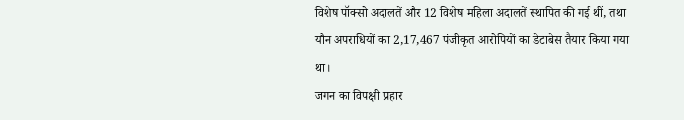विशेष पॉक्सो अदालतें और 12 विशेष महिला अदालतें स्थापित की गई थीं, तथा यौन अपराधियों का 2,17,467 पंजीकृत आरोपियों का डेटाबेस तैयार किया गया था।
जगन का विपक्षी प्रहार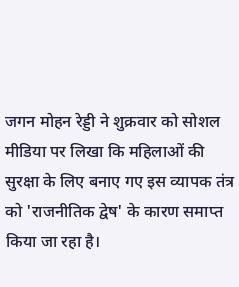जगन मोहन रेड्डी ने शुक्रवार को सोशल मीडिया पर लिखा कि महिलाओं की सुरक्षा के लिए बनाए गए इस व्यापक तंत्र को 'राजनीतिक द्वेष' के कारण समाप्त किया जा रहा है।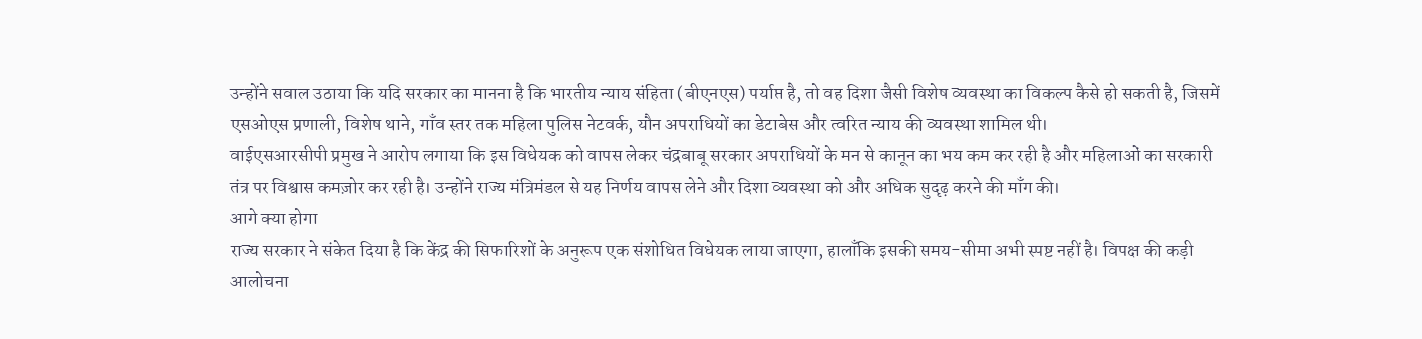उन्होंने सवाल उठाया कि यदि सरकार का मानना है कि भारतीय न्याय संहिता (बीएनएस) पर्याप्त है, तो वह दिशा जैसी विशेष व्यवस्था का विकल्प कैसे हो सकती है, जिसमें एसओएस प्रणाली, विशेष थाने, गाँव स्तर तक महिला पुलिस नेटवर्क, यौन अपराधियों का डेटाबेस और त्वरित न्याय की व्यवस्था शामिल थी।
वाईएसआरसीपी प्रमुख ने आरोप लगाया कि इस विधेयक को वापस लेकर चंद्रबाबू सरकार अपराधियों के मन से कानून का भय कम कर रही है और महिलाओं का सरकारी तंत्र पर विश्वास कमज़ोर कर रही है। उन्होंने राज्य मंत्रिमंडल से यह निर्णय वापस लेने और दिशा व्यवस्था को और अधिक सुदृढ़ करने की माँग की।
आगे क्या होगा
राज्य सरकार ने संकेत दिया है कि केंद्र की सिफारिशों के अनुरूप एक संशोधित विधेयक लाया जाएगा, हालाँकि इसकी समय-सीमा अभी स्पष्ट नहीं है। विपक्ष की कड़ी आलोचना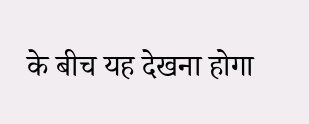के बीच यह देखना होगा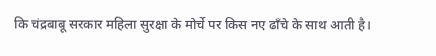कि चंद्रबाबू सरकार महिला सुरक्षा के मोर्चे पर किस नए ढाँचे के साथ आती है।